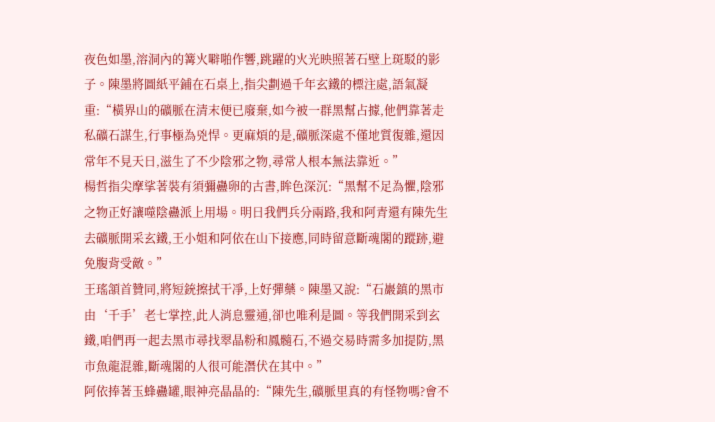夜色如墨,溶洞內的篝火噼啪作響,跳躍的火光映照著石壁上斑駁的影子。陳墨將圖紙平鋪在石桌上,指尖劃過千年玄鐵的標注處,語氣凝重:“橫界山的礦脈在清末便已廢棄,如今被一群黑幫占據,他們靠著走私礦石謀生,行事極為兇悍。更麻煩的是,礦脈深處不僅地質復雜,還因常年不見天日,滋生了不少陰邪之物,尋常人根本無法靠近。”
楊哲指尖摩挲著裝有須彌蠱卵的古書,眸色深沉:“黑幫不足為懼,陰邪之物正好讓噬陰蠱派上用場。明日我們兵分兩路,我和阿青還有陳先生去礦脈開采玄鐵,王小姐和阿依在山下接應,同時留意斷魂閣的蹤跡,避免腹背受敵。”
王瑤頷首贊同,將短銃擦拭干凈,上好彈藥。陳墨又說:“石巖鎮的黑市由‘千手’老七掌控,此人消息靈通,卻也唯利是圖。等我們開采到玄鐵,咱們再一起去黑市尋找翠晶粉和鳳髓石,不過交易時需多加提防,黑市魚龍混雜,斷魂閣的人很可能潛伏在其中。”
阿依捧著玉蜂蠱罐,眼神亮晶晶的:“陳先生,礦脈里真的有怪物嗎?會不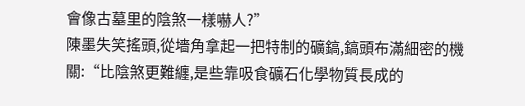會像古墓里的陰煞一樣嚇人?”
陳墨失笑搖頭,從墻角拿起一把特制的礦鎬,鎬頭布滿細密的機關:“比陰煞更難纏,是些靠吸食礦石化學物質長成的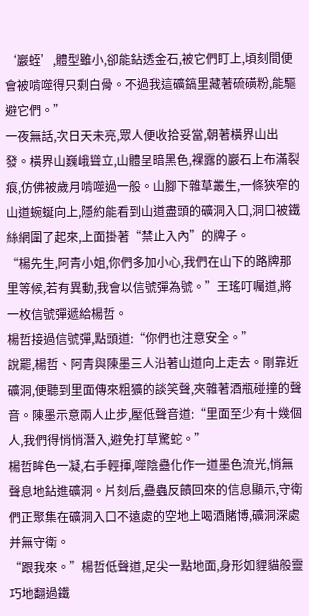‘巖蛭’,體型雖小,卻能鉆透金石,被它們盯上,頃刻間便會被啃噬得只剩白骨。不過我這礦鎬里藏著硫磺粉,能驅避它們。”
一夜無話,次日天未亮,眾人便收拾妥當,朝著橫界山出發。橫界山巍峨聳立,山體呈暗黑色,裸露的巖石上布滿裂痕,仿佛被歲月啃噬過一般。山腳下雜草叢生,一條狹窄的山道蜿蜒向上,隱約能看到山道盡頭的礦洞入口,洞口被鐵絲網圍了起來,上面掛著“禁止入內”的牌子。
“楊先生,阿青小姐,你們多加小心,我們在山下的路牌那里等候,若有異動,我會以信號彈為號。”王瑤叮囑道,將一枚信號彈遞給楊哲。
楊哲接過信號彈,點頭道:“你們也注意安全。”
說罷,楊哲、阿青與陳墨三人沿著山道向上走去。剛靠近礦洞,便聽到里面傳來粗獷的談笑聲,夾雜著酒瓶碰撞的聲音。陳墨示意兩人止步,壓低聲音道:“里面至少有十幾個人,我們得悄悄潛入,避免打草驚蛇。”
楊哲眸色一凝,右手輕揮,噬陰蠱化作一道墨色流光,悄無聲息地鉆進礦洞。片刻后,蠱蟲反饋回來的信息顯示,守衛們正聚集在礦洞入口不遠處的空地上喝酒賭博,礦洞深處并無守衛。
“跟我來。”楊哲低聲道,足尖一點地面,身形如貍貓般靈巧地翻過鐵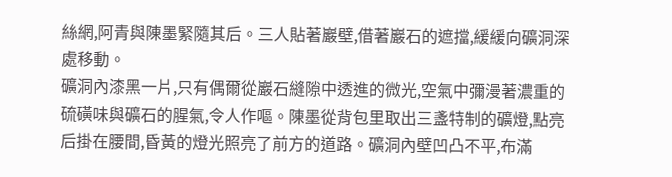絲網,阿青與陳墨緊隨其后。三人貼著巖壁,借著巖石的遮擋,緩緩向礦洞深處移動。
礦洞內漆黑一片,只有偶爾從巖石縫隙中透進的微光,空氣中彌漫著濃重的硫磺味與礦石的腥氣,令人作嘔。陳墨從背包里取出三盞特制的礦燈,點亮后掛在腰間,昏黃的燈光照亮了前方的道路。礦洞內壁凹凸不平,布滿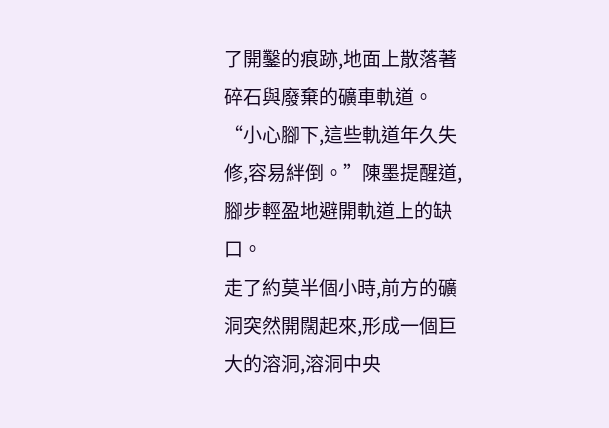了開鑿的痕跡,地面上散落著碎石與廢棄的礦車軌道。
“小心腳下,這些軌道年久失修,容易絆倒。”陳墨提醒道,腳步輕盈地避開軌道上的缺口。
走了約莫半個小時,前方的礦洞突然開闊起來,形成一個巨大的溶洞,溶洞中央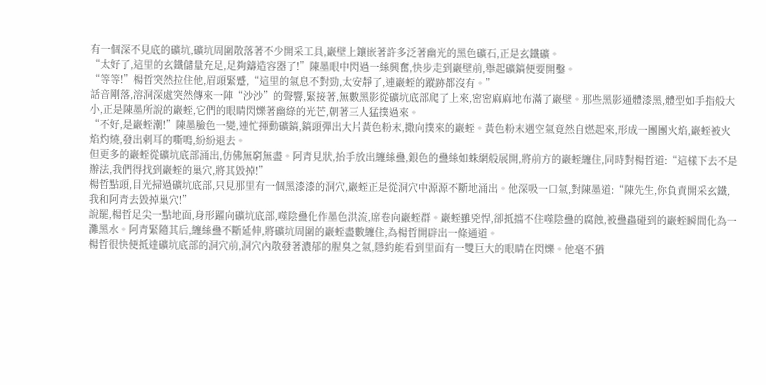有一個深不見底的礦坑,礦坑周圍散落著不少開采工具,巖壁上鑲嵌著許多泛著幽光的黑色礦石,正是玄鐵礦。
“太好了,這里的玄鐵儲量充足,足夠鑄造容器了!”陳墨眼中閃過一絲興奮,快步走到巖壁前,舉起礦鎬便要開鑿。
“等等!”楊哲突然拉住他,眉頭緊蹙,“這里的氣息不對勁,太安靜了,連巖蛭的蹤跡都沒有。”
話音剛落,溶洞深處突然傳來一陣“沙沙”的聲響,緊接著,無數黑影從礦坑底部爬了上來,密密麻麻地布滿了巖壁。那些黑影通體漆黑,體型如手指般大小,正是陳墨所說的巖蛭,它們的眼睛閃爍著幽綠的光芒,朝著三人猛撲過來。
“不好,是巖蛭潮!”陳墨臉色一變,連忙揮動礦鎬,鎬頭彈出大片黃色粉末,撒向撲來的巖蛭。黃色粉末遇空氣竟然自燃起來,形成一團團火焰,巖蛭被火焰灼燒,發出刺耳的嘶鳴,紛紛退去。
但更多的巖蛭從礦坑底部涌出,仿佛無窮無盡。阿青見狀,抬手放出纏絲蠱,銀色的蠱絲如蛛網般展開,將前方的巖蛭纏住,同時對楊哲道:“這樣下去不是辦法,我們得找到巖蛭的巢穴,將其毀掉!”
楊哲點頭,目光掃過礦坑底部,只見那里有一個黑漆漆的洞穴,巖蛭正是從洞穴中源源不斷地涌出。他深吸一口氣,對陳墨道:“陳先生,你負責開采玄鐵,我和阿青去毀掉巢穴!”
說罷,楊哲足尖一點地面,身形躍向礦坑底部,噬陰蠱化作墨色洪流,席卷向巖蛭群。巖蛭雖兇悍,卻抵擋不住噬陰蠱的腐蝕,被蠱蟲碰到的巖蛭瞬間化為一灘黑水。阿青緊隨其后,纏絲蠱不斷延伸,將礦坑周圍的巖蛭盡數纏住,為楊哲開辟出一條通道。
楊哲很快便抵達礦坑底部的洞穴前,洞穴內散發著濃郁的腥臭之氣,隱約能看到里面有一雙巨大的眼睛在閃爍。他毫不猶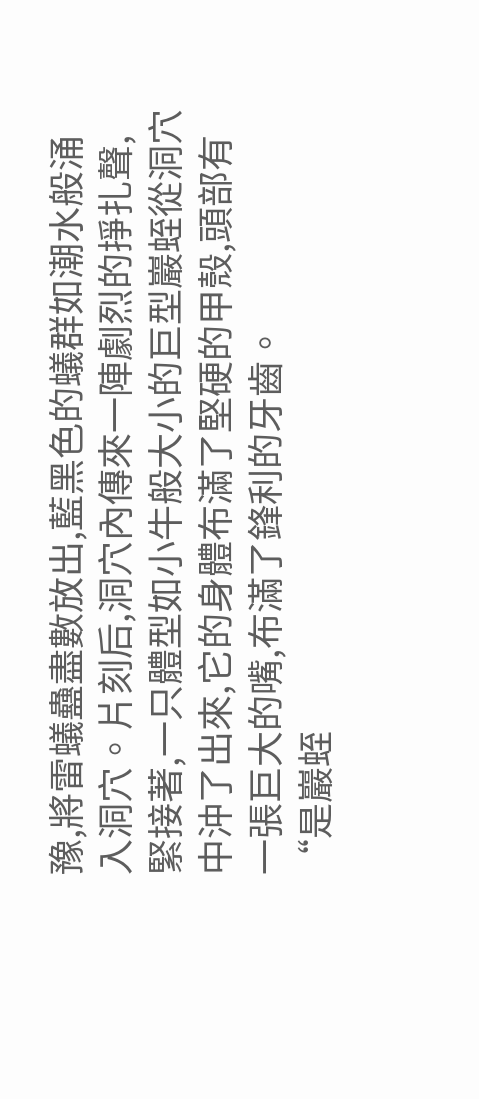豫,將雷蟻蠱盡數放出,藍黑色的蟻群如潮水般涌入洞穴。片刻后,洞穴內傳來一陣劇烈的掙扎聲,緊接著,一只體型如小牛般大小的巨型巖蛭從洞穴中沖了出來,它的身體布滿了堅硬的甲殼,頭部有一張巨大的嘴,布滿了鋒利的牙齒。
“是巖蛭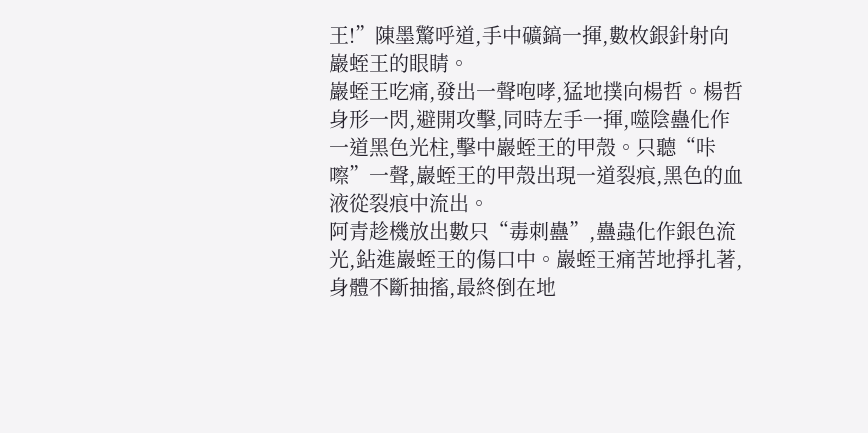王!”陳墨驚呼道,手中礦鎬一揮,數枚銀針射向巖蛭王的眼睛。
巖蛭王吃痛,發出一聲咆哮,猛地撲向楊哲。楊哲身形一閃,避開攻擊,同時左手一揮,噬陰蠱化作一道黑色光柱,擊中巖蛭王的甲殼。只聽“咔嚓”一聲,巖蛭王的甲殼出現一道裂痕,黑色的血液從裂痕中流出。
阿青趁機放出數只“毒刺蠱”,蠱蟲化作銀色流光,鉆進巖蛭王的傷口中。巖蛭王痛苦地掙扎著,身體不斷抽搐,最終倒在地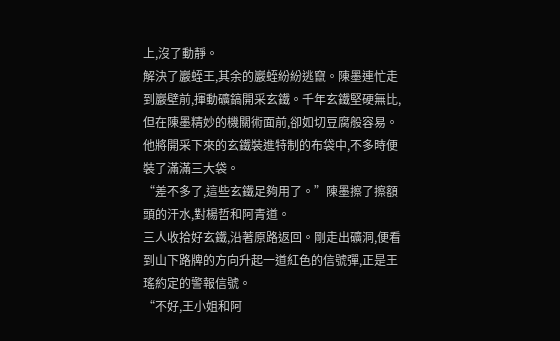上,沒了動靜。
解決了巖蛭王,其余的巖蛭紛紛逃竄。陳墨連忙走到巖壁前,揮動礦鎬開采玄鐵。千年玄鐵堅硬無比,但在陳墨精妙的機關術面前,卻如切豆腐般容易。他將開采下來的玄鐵裝進特制的布袋中,不多時便裝了滿滿三大袋。
“差不多了,這些玄鐵足夠用了。”陳墨擦了擦額頭的汗水,對楊哲和阿青道。
三人收拾好玄鐵,沿著原路返回。剛走出礦洞,便看到山下路牌的方向升起一道紅色的信號彈,正是王瑤約定的警報信號。
“不好,王小姐和阿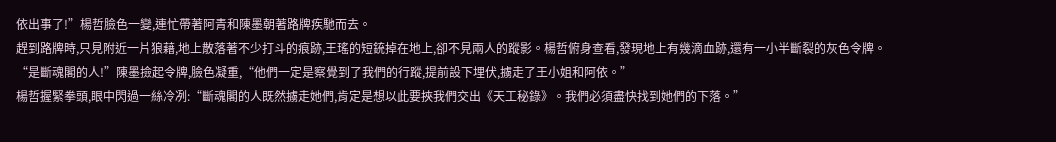依出事了!”楊哲臉色一變,連忙帶著阿青和陳墨朝著路牌疾馳而去。
趕到路牌時,只見附近一片狼藉,地上散落著不少打斗的痕跡,王瑤的短銃掉在地上,卻不見兩人的蹤影。楊哲俯身查看,發現地上有幾滴血跡,還有一小半斷裂的灰色令牌。
“是斷魂閣的人!”陳墨撿起令牌,臉色凝重,“他們一定是察覺到了我們的行蹤,提前設下埋伏,擄走了王小姐和阿依。”
楊哲握緊拳頭,眼中閃過一絲冷冽:“斷魂閣的人既然擄走她們,肯定是想以此要挾我們交出《天工秘錄》。我們必須盡快找到她們的下落。”